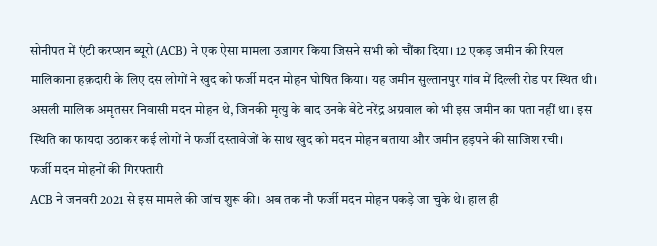सोनीपत में एंटी करप्शन ब्यूरो (ACB) ने एक ऐसा मामला उजागर किया जिसने सभी को चौंका दिया। 12 एकड़ जमीन की रियल मालिकाना हक़दारी के लिए दस लोगों ने खुद को फर्जी मदन मोहन घोषित किया। यह जमीन सुल्तानपुर गांव में दिल्ली रोड पर स्थित थी। असली मालिक अमृतसर निवासी मदन मोहन थे, जिनकी मृत्यु के बाद उनके बेटे नरेंद्र अग्रवाल को भी इस जमीन का पता नहीं था। इस स्थिति का फायदा उठाकर कई लोगों ने फर्जी दस्तावेजों के साथ खुद को मदन मोहन बताया और जमीन हड़पने की साजिश रची।
फर्जी मदन मोहनों की गिरफ्तारी
ACB ने जनवरी 2021 से इस मामले की जांच शुरू की। अब तक नौ फर्जी मदन मोहन पकड़े जा चुके थे। हाल ही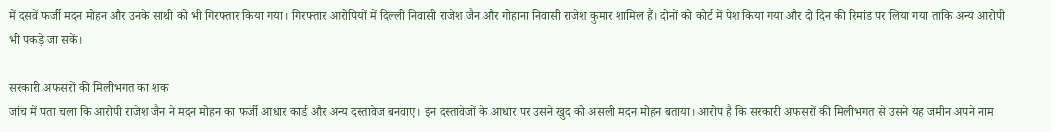में दसवें फर्जी मदन मोहन और उनके साथी को भी गिरफ्तार किया गया। गिरफ्तार आरोपियों में दिल्ली निवासी राजेश जैन और गोहाना निवासी राजेश कुमार शामिल हैं। दोनों को कोर्ट में पेश किया गया और दो दिन की रिमांड पर लिया गया ताकि अन्य आरोपी भी पकड़े जा सकें।

सरकारी अफसरों की मिलीभगत का शक
जांच में पता चला कि आरोपी राजेश जैन ने मदन मोहन का फर्जी आधार कार्ड और अन्य दस्तावेज बनवाए। इन दस्तावेजों के आधार पर उसने खुद को असली मदन मोहन बताया। आरोप है कि सरकारी अफसरों की मिलीभगत से उसने यह जमीन अपने नाम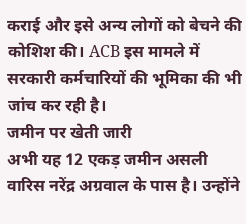कराई और इसे अन्य लोगों को बेचने की कोशिश की। ACB इस मामले में सरकारी कर्मचारियों की भूमिका की भी जांच कर रही है।
जमीन पर खेती जारी
अभी यह 12 एकड़ जमीन असली वारिस नरेंद्र अग्रवाल के पास है। उन्होंने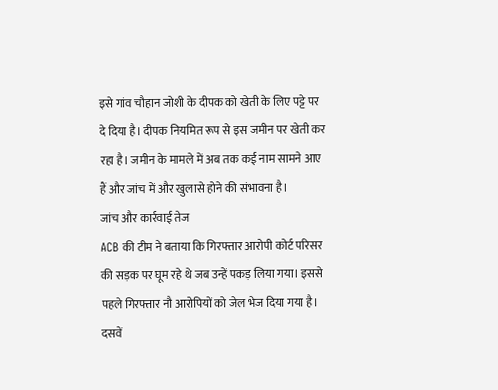इसे गांव चौहान जोशी के दीपक को खेती के लिए पट्टे पर दे दिया है। दीपक नियमित रूप से इस जमीन पर खेती कर रहा है। जमीन के मामले में अब तक कई नाम सामने आए हैं और जांच में और खुलासे होने की संभावना है।
जांच और कार्रवाई तेज
ACB की टीम ने बताया कि गिरफ्तार आरोपी कोर्ट परिसर की सड़क पर घूम रहे थे जब उन्हें पकड़ लिया गया। इससे पहले गिरफ्तार नौ आरोपियों को जेल भेज दिया गया है। दसवें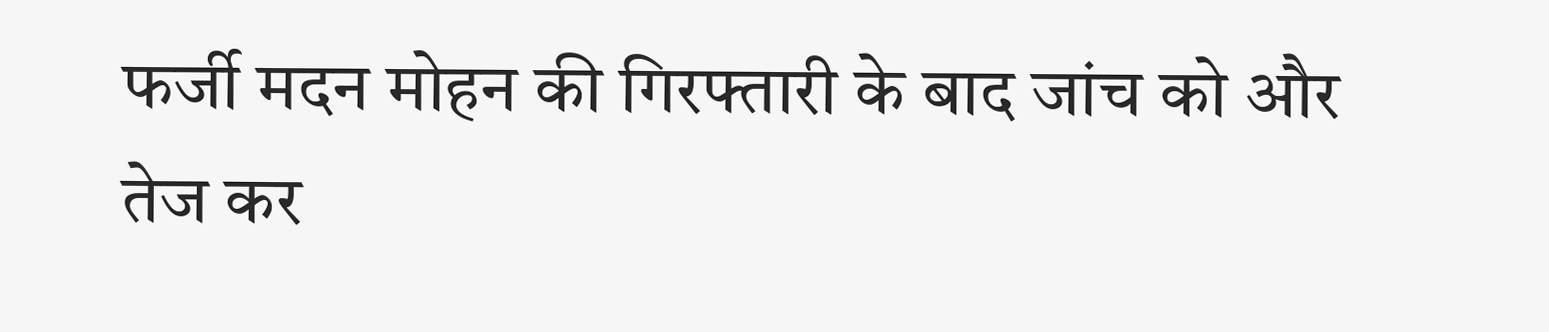फर्जी मदन मोहन की गिरफ्तारी के बाद जांच को और तेज कर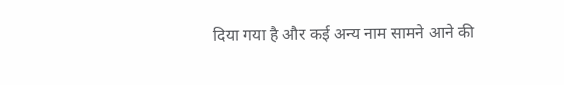दिया गया है और कई अन्य नाम सामने आने की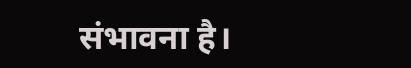संभावना है।